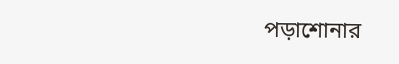পড়াশোনার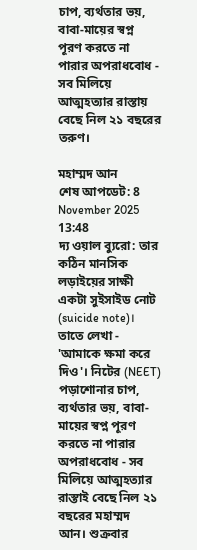চাপ, ব্যর্থতার ভয়, বাবা-মায়ের স্বপ্ন পূরণ করতে না পারার অপরাধবোধ - সব মিলিয়ে আত্মহত্যার রাস্তায় বেছে নিল ২১ বছরের তরুণ।

মহাম্মদ আন
শেষ আপডেট: 8 November 2025 13:48
দ্য ওয়াল ব্যুরো: তার কঠিন মানসিক লড়াইয়ের সাক্ষী একটা সুইসাইড নোট (suicide note)। তাতে লেখা - 'আমাকে ক্ষমা করে দিও'। নিটের (NEET) পড়াশোনার চাপ, ব্যর্থতার ভয়, বাবা-মায়ের স্বপ্ন পূরণ করতে না পারার অপরাধবোধ - সব মিলিয়ে আত্মহত্যার রাস্তাই বেছে নিল ২১ বছরের মহাম্মদ আন। শুক্রবার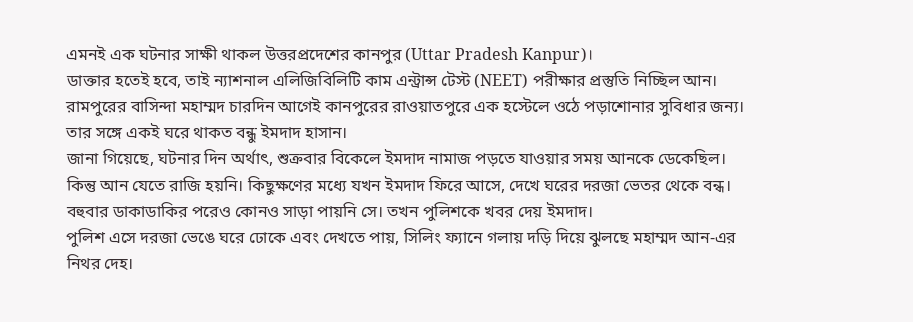এমনই এক ঘটনার সাক্ষী থাকল উত্তরপ্রদেশের কানপুর (Uttar Pradesh Kanpur)।
ডাক্তার হতেই হবে, তাই ন্যাশনাল এলিজিবিলিটি কাম এন্ট্রান্স টেস্ট (NEET) পরীক্ষার প্রস্তুতি নিচ্ছিল আন। রামপুরের বাসিন্দা মহাম্মদ চারদিন আগেই কানপুরের রাওয়াতপুরে এক হস্টেলে ওঠে পড়াশোনার সুবিধার জন্য। তার সঙ্গে একই ঘরে থাকত বন্ধু ইমদাদ হাসান।
জানা গিয়েছে, ঘটনার দিন অর্থাৎ, শুক্রবার বিকেলে ইমদাদ নামাজ পড়তে যাওয়ার সময় আনকে ডেকেছিল। কিন্তু আন যেতে রাজি হয়নি। কিছুক্ষণের মধ্যে যখন ইমদাদ ফিরে আসে, দেখে ঘরের দরজা ভেতর থেকে বন্ধ। বহুবার ডাকাডাকির পরেও কোনও সাড়া পায়নি সে। তখন পুলিশকে খবর দেয় ইমদাদ।
পুলিশ এসে দরজা ভেঙে ঘরে ঢোকে এবং দেখতে পায়, সিলিং ফ্যানে গলায় দড়ি দিয়ে ঝুলছে মহাম্মদ আন-এর নিথর দেহ।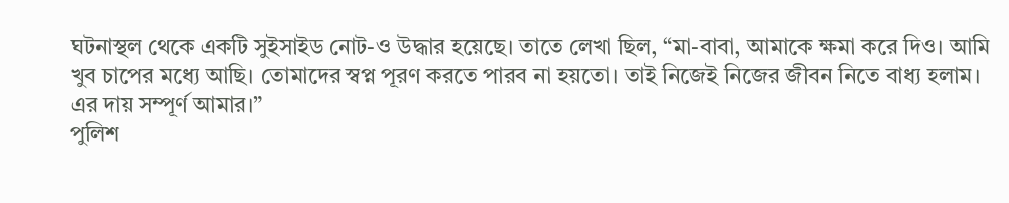ঘটনাস্থল থেকে একটি সুইসাইড নোট-ও উদ্ধার হয়েছে। তাতে লেখা ছিল, “মা-বাবা, আমাকে ক্ষমা করে দিও। আমি খুব চাপের মধ্যে আছি। তোমাদের স্বপ্ন পূরণ করতে পারব না হয়তো। তাই নিজেই নিজের জীবন নিতে বাধ্য হলাম। এর দায় সম্পূর্ণ আমার।”
পুলিশ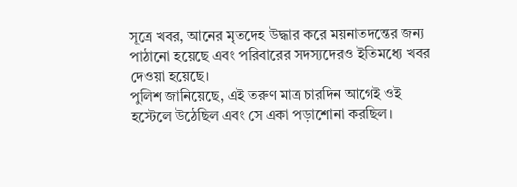সূত্রে খবর, আনের মৃতদেহ উদ্ধার করে ময়নাতদন্তের জন্য পাঠানো হয়েছে এবং পরিবারের সদস্যদেরও ইতিমধ্যে খবর দেওয়া হয়েছে।
পুলিশ জানিয়েছে, এই তরুণ মাত্র চারদিন আগেই ওই হস্টেলে উঠেছিল এবং সে একা পড়াশোনা করছিল।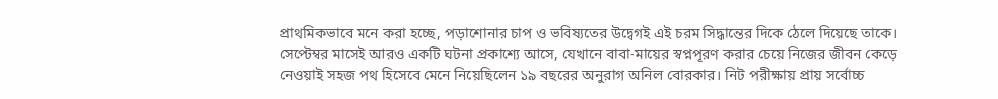প্রাথমিকভাবে মনে করা হচ্ছে, পড়াশোনার চাপ ও ভবিষ্যতের উদ্বেগই এই চরম সিদ্ধান্তের দিকে ঠেলে দিয়েছে তাকে।
সেপ্টেম্বর মাসেই আরও একটি ঘটনা প্রকাশ্যে আসে, যেখানে বাবা-মায়ের স্বপ্নপূরণ করার চেয়ে নিজের জীবন কেড়ে নেওয়াই সহজ পথ হিসেবে মেনে নিয়েছিলেন ১৯ বছরের অনুরাগ অনিল বোরকার। নিট পরীক্ষায় প্রায় সর্বোচ্চ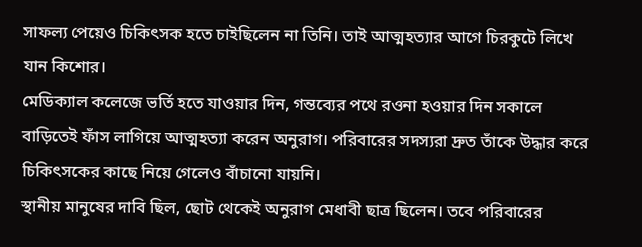সাফল্য পেয়েও চিকিৎসক হতে চাইছিলেন না তিনি। তাই আত্মহত্যার আগে চিরকুটে লিখে যান কিশোর।
মেডিক্যাল কলেজে ভর্তি হতে যাওয়ার দিন, গন্তব্যের পথে রওনা হওয়ার দিন সকালে বাড়িতেই ফাঁস লাগিয়ে আত্মহত্যা করেন অনুরাগ। পরিবারের সদস্যরা দ্রুত তাঁকে উদ্ধার করে চিকিৎসকের কাছে নিয়ে গেলেও বাঁচানো যায়নি।
স্থানীয় মানুষের দাবি ছিল, ছোট থেকেই অনুরাগ মেধাবী ছাত্র ছিলেন। তবে পরিবারের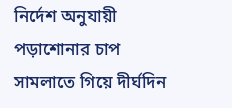নির্দেশ অনুযায়ী পড়াশোনার চাপ সামলাতে গিয়ে দীর্ঘদিন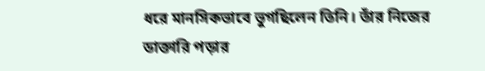ধরে মানসিকভাবে ভুগছিলেন তিনি। তাঁর নিজের ডাক্তারি পড়ার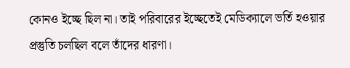কোনও ইচ্ছে ছিল না। তাই পরিবারের ইচ্ছেতেই মেডিক্যালে ভর্তি হওয়ার প্রস্তুতি চলছিল বলে তাঁদের ধারণা।